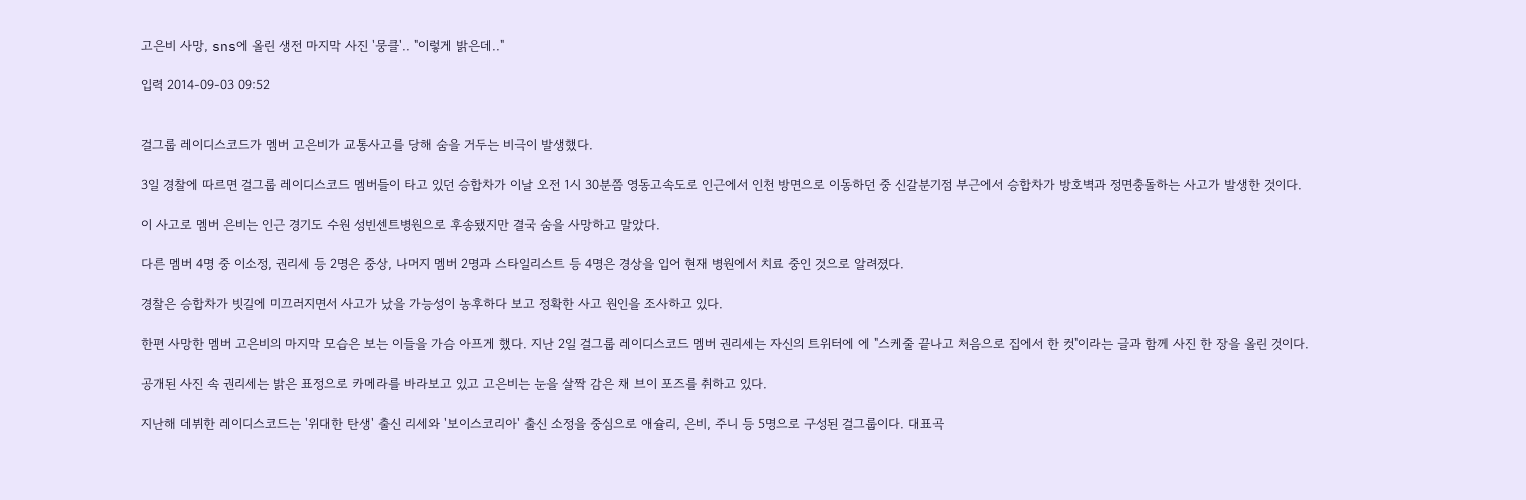고은비 사망, sns에 올린 생전 마지막 사진 '뭉클'.. "이렇게 밝은데.."

입력 2014-09-03 09:52


걸그룹 레이디스코드가 멤버 고은비가 교통사고를 당해 숨을 거두는 비극이 발생했다.

3일 경찰에 따르면 걸그룹 레이디스코드 멤버들이 타고 있던 승합차가 이날 오전 1시 30분쯤 영동고속도로 인근에서 인천 방면으로 이동하던 중 신갈분기점 부근에서 승합차가 방호벽과 정면충돌하는 사고가 발생한 것이다.

이 사고로 멤버 은비는 인근 경기도 수원 성빈센트병원으로 후송됐지만 결국 숨을 사망하고 말았다.

다른 멤버 4명 중 이소정, 권리세 등 2명은 중상, 나머지 멤버 2명과 스타일리스트 등 4명은 경상을 입어 현재 병원에서 치료 중인 것으로 알려졌다.

경찰은 승합차가 빗길에 미끄러지면서 사고가 났을 가능성이 농후하다 보고 정확한 사고 원인을 조사하고 있다.

한편 사망한 멤버 고은비의 마지막 모습은 보는 이들을 가슴 아프게 했다. 지난 2일 걸그룹 레이디스코드 멤버 권리세는 자신의 트위터에 에 "스케줄 끝나고 처음으로 집에서 한 컷"이라는 글과 함께 사진 한 장을 올린 것이다.

공개된 사진 속 권리세는 밝은 표정으로 카메라를 바라보고 있고 고은비는 눈을 살짝 감은 채 브이 포즈를 취하고 있다.

지난해 데뷔한 레이디스코드는 '위대한 탄생' 출신 리세와 '보이스코리아' 출신 소정을 중심으로 애슐리, 은비, 주니 등 5명으로 구성된 걸그룹이다. 대표곡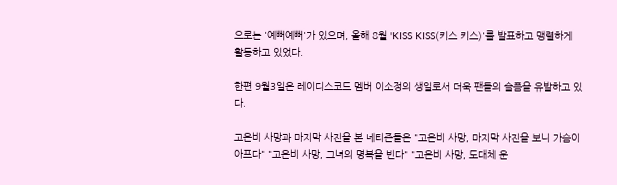으로는 '예뻐예뻐'가 있으며, 올해 8월 'KISS KISS(키스 키스)'를 발표하고 맹렬하게 활동하고 있었다.

한편 9월3일은 레이디스코드 멤버 이소정의 생일로서 더욱 팬들의 슬픔을 유발하고 있다.

고은비 사망과 마지막 사진을 본 네티즌들은 "고은비 사망, 마지막 사진을 보니 가슴이 아프다" "고은비 사망, 그녀의 명복을 빈다" "고은비 사망, 도대체 운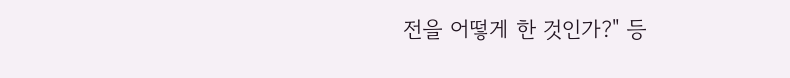전을 어떻게 한 것인가?" 등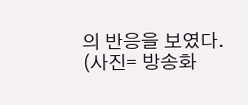의 반응을 보였다. (사진= 방송화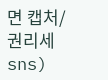면 캡처/ 권리세 sns)